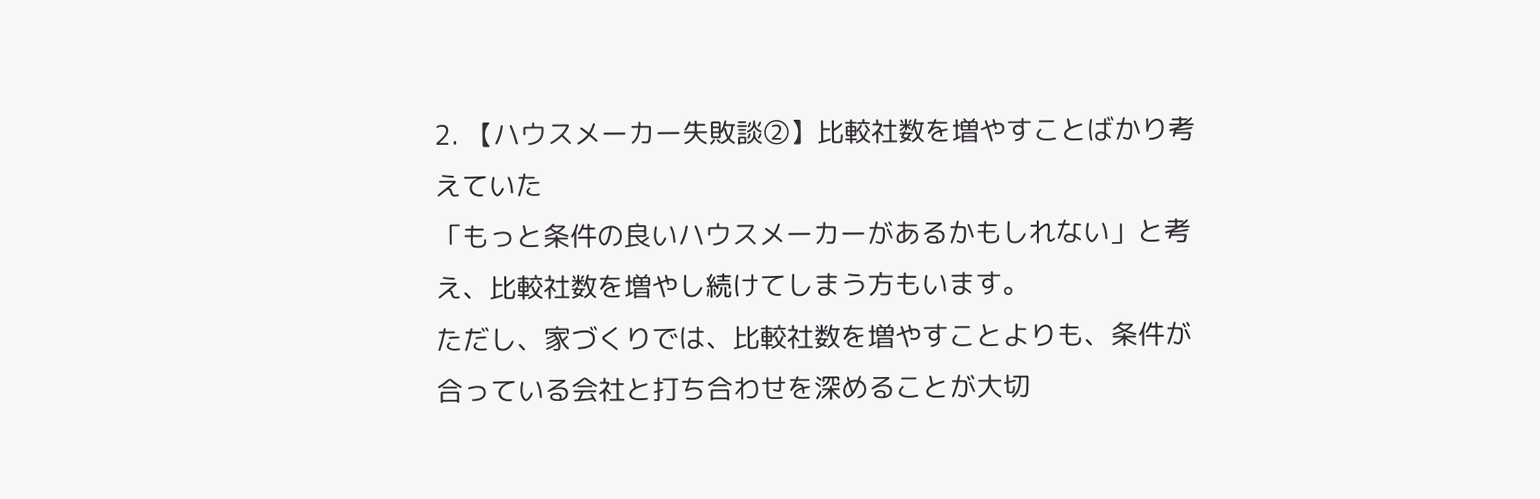2. 【ハウスメーカー失敗談②】比較社数を増やすことばかり考えていた
「もっと条件の良いハウスメーカーがあるかもしれない」と考え、比較社数を増やし続けてしまう方もいます。
ただし、家づくりでは、比較社数を増やすことよりも、条件が合っている会社と打ち合わせを深めることが大切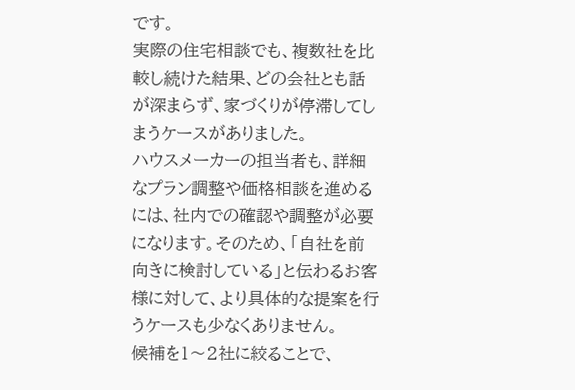です。
実際の住宅相談でも、複数社を比較し続けた結果、どの会社とも話が深まらず、家づくりが停滞してしまうケースがありました。
ハウスメーカーの担当者も、詳細なプラン調整や価格相談を進めるには、社内での確認や調整が必要になります。そのため、「自社を前向きに検討している」と伝わるお客様に対して、より具体的な提案を行うケースも少なくありません。
候補を1〜2社に絞ることで、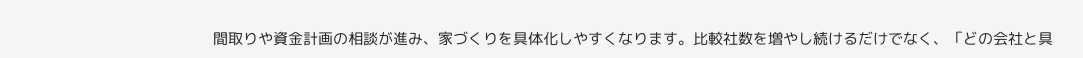間取りや資金計画の相談が進み、家づくりを具体化しやすくなります。比較社数を増やし続けるだけでなく、「どの会社と具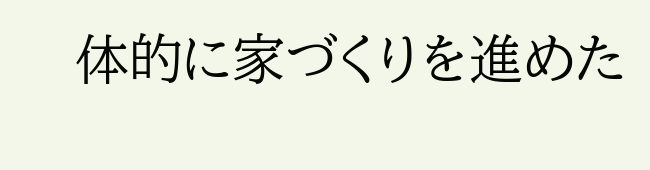体的に家づくりを進めた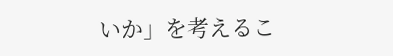いか」を考えるこ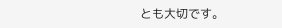とも大切です。